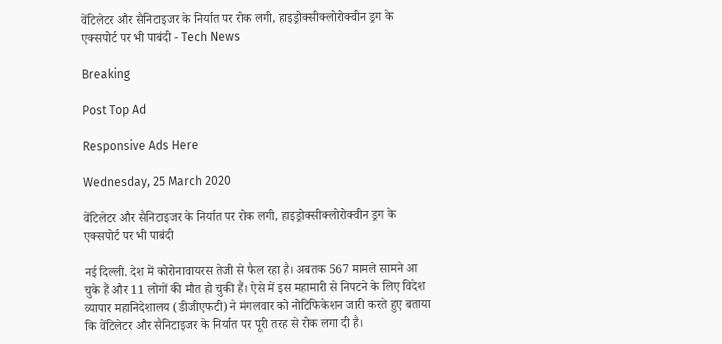वेंटिलेटर और सैनिटाइजर के निर्यात पर रोक लगी, हाइड्रोक्सीक्लोरोक्वीन ड्रग के एक्सपोर्ट पर भी पाबंदी - Tech News

Breaking

Post Top Ad

Responsive Ads Here

Wednesday, 25 March 2020

वेंटिलेटर और सैनिटाइजर के निर्यात पर रोक लगी, हाइड्रोक्सीक्लोरोक्वीन ड्रग के एक्सपोर्ट पर भी पाबंदी

नई दिल्ली. देश में कोरोनावायरस तेजी से फैल रहा है। अबतक 567 मामले सामने आ चुके हैं और 11 लोगों की मौत हो चुकी हैं। ऐसे में इस महामारी से निपटने के लिए विदेश व्यापार महानिदेशालय (डीजीएफटी) ने मंगलवार को नोटिफिकेशन जारी करते हुए बताया कि वेंटिलेटर और सैनिटाइजर के निर्यात पर पूरी तरह से रोक लगा दी है।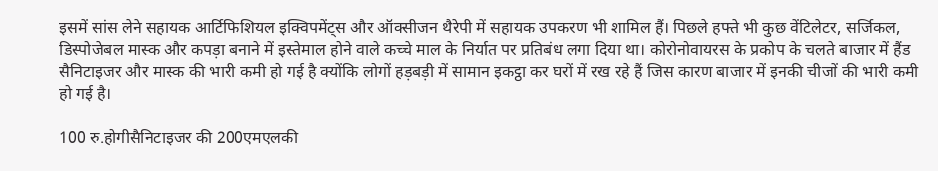इसमें सांस लेने सहायक आर्टिफिशियल इक्विपमेंट्स और ऑक्सीजन थैरेपी में सहायक उपकरण भी शामिल हैं। पिछले हफ्ते भी कुछ वेंटिलेटर, सर्जिकल, डिस्पोजेबल मास्क और कपड़ा बनाने में इस्तेमाल होने वाले कच्चे माल के निर्यात पर प्रतिबंध लगा दिया था। कोरोनोवायरस के प्रकोप के चलते बाजार में हैंड सैनिटाइजर और मास्क की भारी कमी हो गई है क्योंकि लोगों हड़बड़ी में सामान इकट्ठा कर घरों में रख रहे हैं जिस कारण बाजार में इनकी चीजों की भारी कमी हो गई है।

100 रु.होगीसैनिटाइजर की 200एमएलकी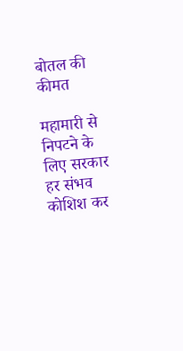बोतल की कीमत

महामारी से निपटने के लिए सरकार हर संभव कोशिश कर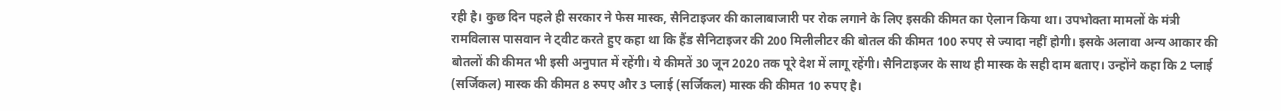रही है। कुछ दिन पहले ही सरकार ने फेस मास्क, सैनिटाइजर की कालाबाजारी पर रोक लगाने के लिए इसकी कीमत का ऐलान किया था। उपभोक्ता मामलों के मंत्री रामविलास पासवान ने ट्वीट करते हुए कहा था कि हैंड सैनिटाइजर की 200 मिलीलीटर की बोतल की कीमत 100 रुपए से ज्यादा नहीं होगी। इसके अलावा अन्य आकार की बोतलों की कीमत भी इसी अनुपात में रहेंगी। ये कीमतें 30 जून 2020 तक पूरे देश में लागू रहेंगी। सैनिटाइजर के साथ ही मास्क के सही दाम बताए। उन्होंने कहा कि 2 प्लाई (सर्जिकल) मास्क की कीमत 8 रुपए और 3 प्लाई (सर्जिकल) मास्क की कीमत 10 रुपए है।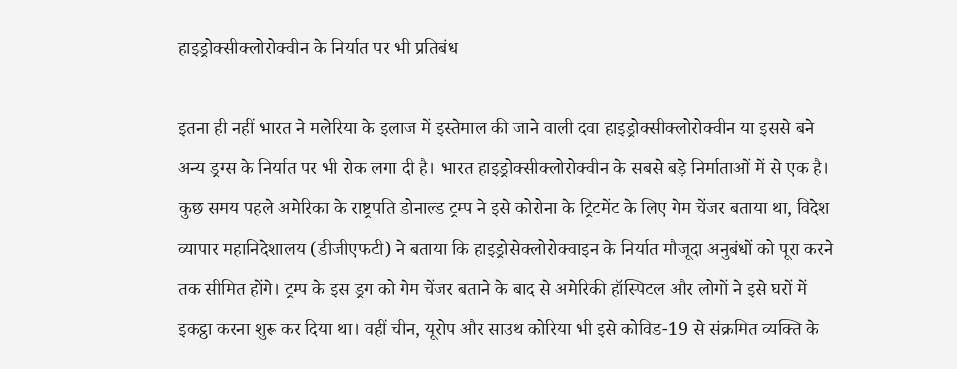हाइड्रोक्सीक्लोरोक्वीन के निर्यात पर भी प्रतिबंध

इतना ही नहीं भारत ने मलेरिया के इलाज में इस्तेमाल की जाने वाली दवा हाइड्रोक्सीक्लोरोक्वीन या इससे बने अन्य ड्रग्स के निर्यात पर भी रोक लगा दी है। भारत हाइड्रोक्सीक्लोरोक्वीन के सबसे बड़े निर्माताओं में से एक है। कुछ समय पहले अमेरिका के राष्ट्रपति डोनाल्ड ट्रम्प ने इसे कोरोना के ट्रिटमेंट के लिए गेम चेंजर बताया था, विदेश व्यापार महानिदेशालय (डीजीएफटी) ने बताया कि हाइड्रोसेक्लोरोक्वाइन के निर्यात मौजूदा अनुबंधों को पूरा करने तक सीमित होंगे। ट्रम्प के इस ड्रग को गेम चेंजर बताने के बाद से अमेरिकी हॉस्पिटल और लोगों ने इसे घरों में इकट्ठा करना शुरू कर दिया था। वहीं चीन, यूरोप और साउथ कोरिया भी इसे कोविड-19 से संक्रमित व्यक्ति के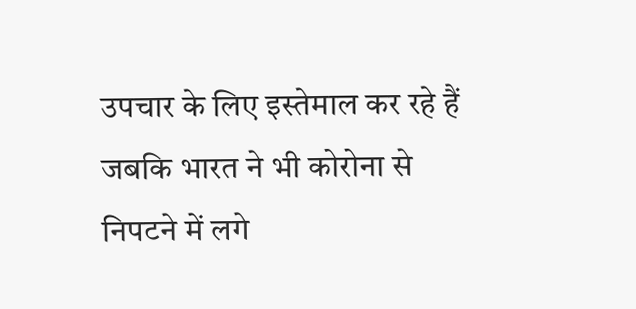उपचार के लिए इस्तेमाल कर रहे हैं जबकि भारत ने भी कोरोना से निपटने में लगे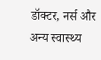डॉक्टर, नर्स और अन्य स्वास्थ्य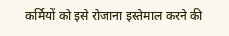कर्मियों को इसे रोजाना इस्तेमाल करने की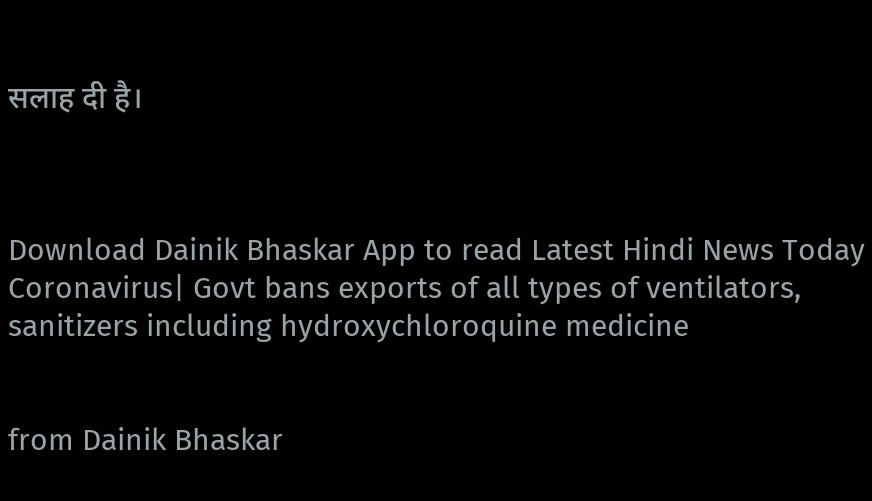सलाह दी है।



Download Dainik Bhaskar App to read Latest Hindi News Today
Coronavirus| Govt bans exports of all types of ventilators, sanitizers including hydroxychloroquine medicine


from Dainik Bhaskar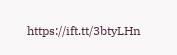https://ift.tt/3btyLHn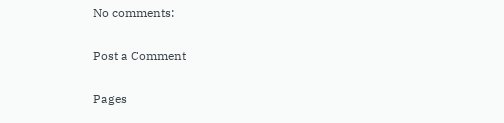No comments:

Post a Comment

Pages